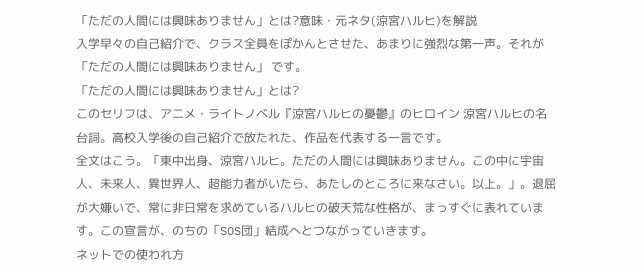「ただの人間には興味ありません」とは?意味・元ネタ(涼宮ハルヒ)を解説
入学早々の自己紹介で、クラス全員をぽかんとさせた、あまりに強烈な第一声。それが 「ただの人間には興味ありません」 です。
「ただの人間には興味ありません」とは?
このセリフは、アニメ・ライトノベル『涼宮ハルヒの憂鬱』のヒロイン 涼宮ハルヒの名台詞。高校入学後の自己紹介で放たれた、作品を代表する一言です。
全文はこう。「東中出身、涼宮ハルヒ。ただの人間には興味ありません。この中に宇宙人、未来人、異世界人、超能力者がいたら、あたしのところに来なさい。以上。」。退屈が大嫌いで、常に非日常を求めているハルヒの破天荒な性格が、まっすぐに表れています。この宣言が、のちの「SOS団」結成へとつながっていきます。
ネットでの使われ方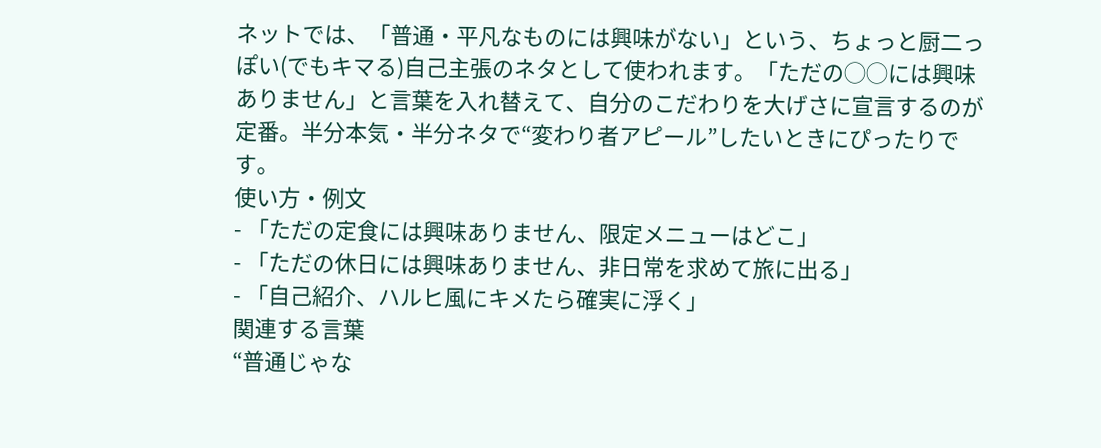ネットでは、「普通・平凡なものには興味がない」という、ちょっと厨二っぽい(でもキマる)自己主張のネタとして使われます。「ただの◯◯には興味ありません」と言葉を入れ替えて、自分のこだわりを大げさに宣言するのが定番。半分本気・半分ネタで“変わり者アピール”したいときにぴったりです。
使い方・例文
- 「ただの定食には興味ありません、限定メニューはどこ」
- 「ただの休日には興味ありません、非日常を求めて旅に出る」
- 「自己紹介、ハルヒ風にキメたら確実に浮く」
関連する言葉
“普通じゃな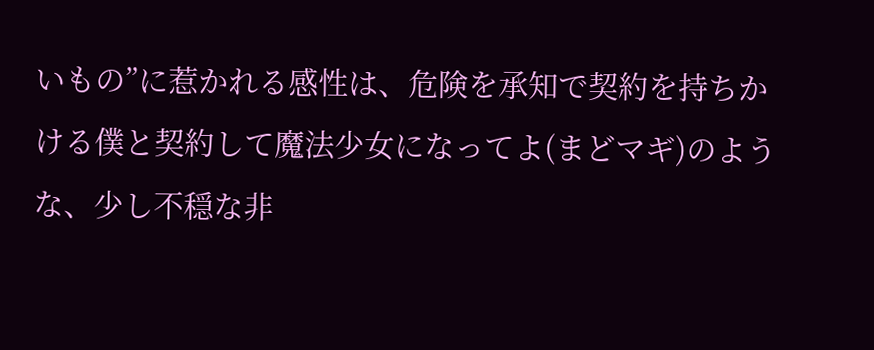いもの”に惹かれる感性は、危険を承知で契約を持ちかける僕と契約して魔法少女になってよ(まどマギ)のような、少し不穏な非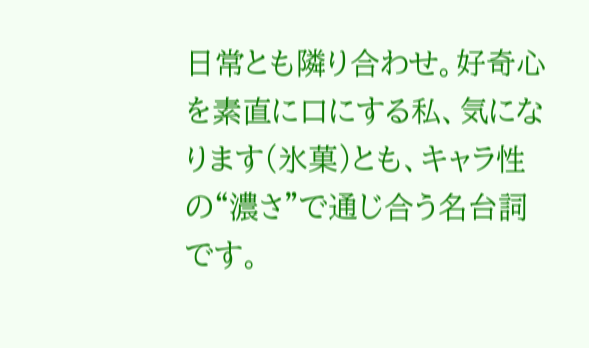日常とも隣り合わせ。好奇心を素直に口にする私、気になります(氷菓)とも、キャラ性の“濃さ”で通じ合う名台詞です。